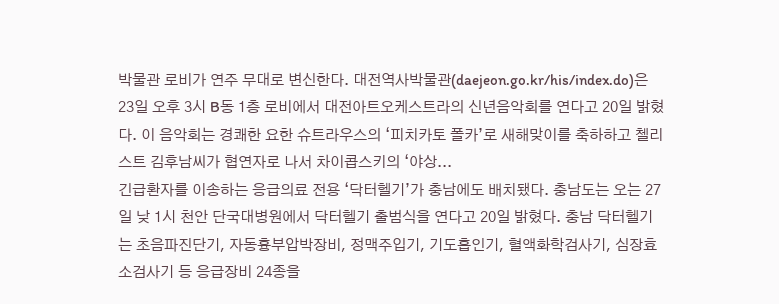박물관 로비가 연주 무대로 변신한다. 대전역사박물관(daejeon.go.kr/his/index.do)은 23일 오후 3시 B동 1층 로비에서 대전아트오케스트라의 신년음악회를 연다고 20일 밝혔다. 이 음악회는 경쾌한 요한 슈트라우스의 ‘피치카토 폴카’로 새해맞이를 축하하고 첼리스트 김후남씨가 협연자로 나서 차이콥스키의 ‘야상...
긴급환자를 이송하는 응급의료 전용 ‘닥터헬기’가 충남에도 배치됐다. 충남도는 오는 27일 낮 1시 천안 단국대병원에서 닥터헬기 출범식을 연다고 20일 밝혔다. 충남 닥터헬기는 초음파진단기, 자동흉부압박장비, 정맥주입기, 기도흡인기, 혈액화학검사기, 심장효소검사기 등 응급장비 24종을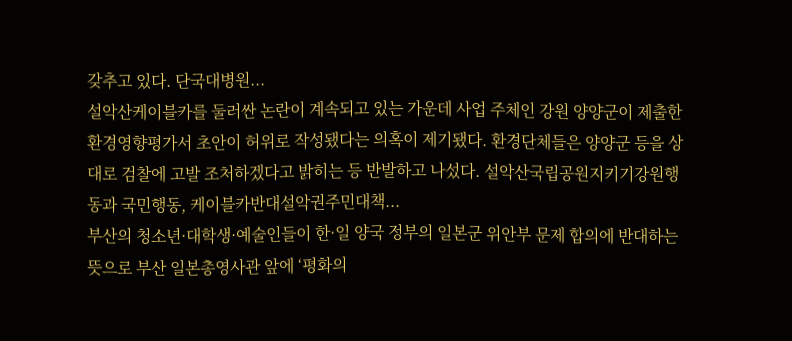갖추고 있다. 단국대병원...
설악산케이블카를 둘러싼 논란이 계속되고 있는 가운데 사업 주체인 강원 양양군이 제출한 환경영향평가서 초안이 허위로 작성됐다는 의혹이 제기됐다. 환경단체들은 양양군 등을 상대로 검찰에 고발 조처하겠다고 밝히는 등 반발하고 나섰다. 설악산국립공원지키기강원행동과 국민행동, 케이블카반대설악권주민대책...
부산의 청소년·대학생·예술인들이 한·일 양국 정부의 일본군 위안부 문제 합의에 반대하는 뜻으로 부산 일본총영사관 앞에 ‘평화의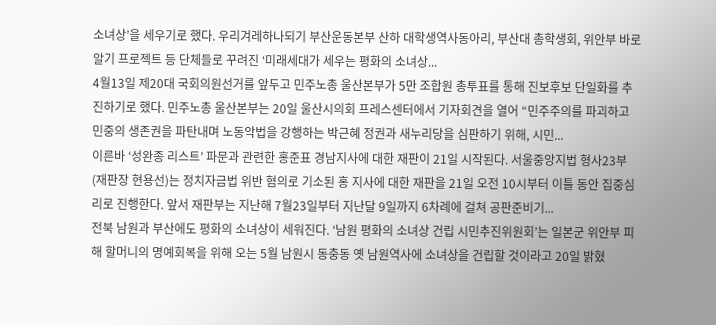소녀상’을 세우기로 했다. 우리겨레하나되기 부산운동본부 산하 대학생역사동아리, 부산대 총학생회, 위안부 바로알기 프로젝트 등 단체들로 꾸려진 ‘미래세대가 세우는 평화의 소녀상...
4월13일 제20대 국회의원선거를 앞두고 민주노총 울산본부가 5만 조합원 총투표를 통해 진보후보 단일화를 추진하기로 했다. 민주노총 울산본부는 20일 울산시의회 프레스센터에서 기자회견을 열어 “민주주의를 파괴하고 민중의 생존권을 파탄내며 노동악법을 강행하는 박근혜 정권과 새누리당을 심판하기 위해, 시민...
이른바 ‘성완종 리스트’ 파문과 관련한 홍준표 경남지사에 대한 재판이 21일 시작된다. 서울중앙지법 형사23부(재판장 현용선)는 정치자금법 위반 혐의로 기소된 홍 지사에 대한 재판을 21일 오전 10시부터 이틀 동안 집중심리로 진행한다. 앞서 재판부는 지난해 7월23일부터 지난달 9일까지 6차례에 걸쳐 공판준비기...
전북 남원과 부산에도 평화의 소녀상이 세워진다. ‘남원 평화의 소녀상 건립 시민추진위원회’는 일본군 위안부 피해 할머니의 명예회복을 위해 오는 5월 남원시 동충동 옛 남원역사에 소녀상을 건립할 것이라고 20일 밝혔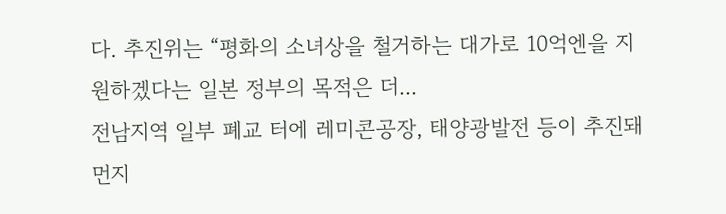다. 추진위는 “평화의 소녀상을 철거하는 대가로 10억엔을 지원하겠다는 일본 정부의 목적은 더...
전남지역 일부 폐교 터에 레미콘공장, 태양광발전 등이 추진돼 먼지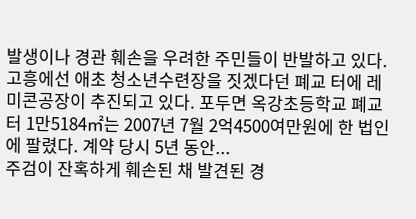발생이나 경관 훼손을 우려한 주민들이 반발하고 있다. 고흥에선 애초 청소년수련장을 짓겠다던 폐교 터에 레미콘공장이 추진되고 있다. 포두면 옥강초등학교 폐교 터 1만5184㎡는 2007년 7월 2억4500여만원에 한 법인에 팔렸다. 계약 당시 5년 동안...
주검이 잔혹하게 훼손된 채 발견된 경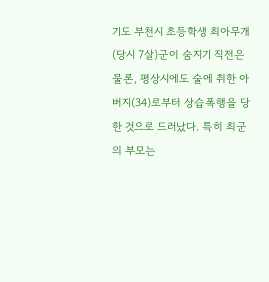기도 부천시 초등학생 최아무개(당시 7살)군이 숨지기 직전은 물론, 평상시에도 술에 취한 아버지(34)로부터 상습폭행을 당한 것으로 드러났다. 특히 최군의 부모는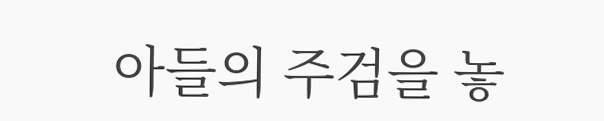아들의 주검을 놓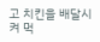고 치킨을 배달시켜 먹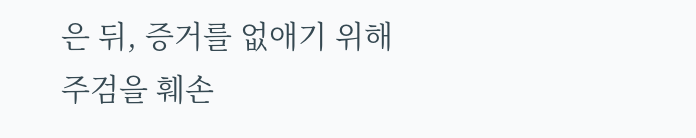은 뒤, 증거를 없애기 위해 주검을 훼손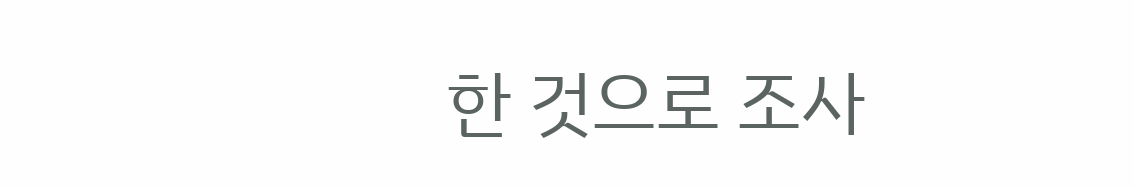한 것으로 조사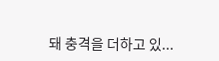돼 충격을 더하고 있...